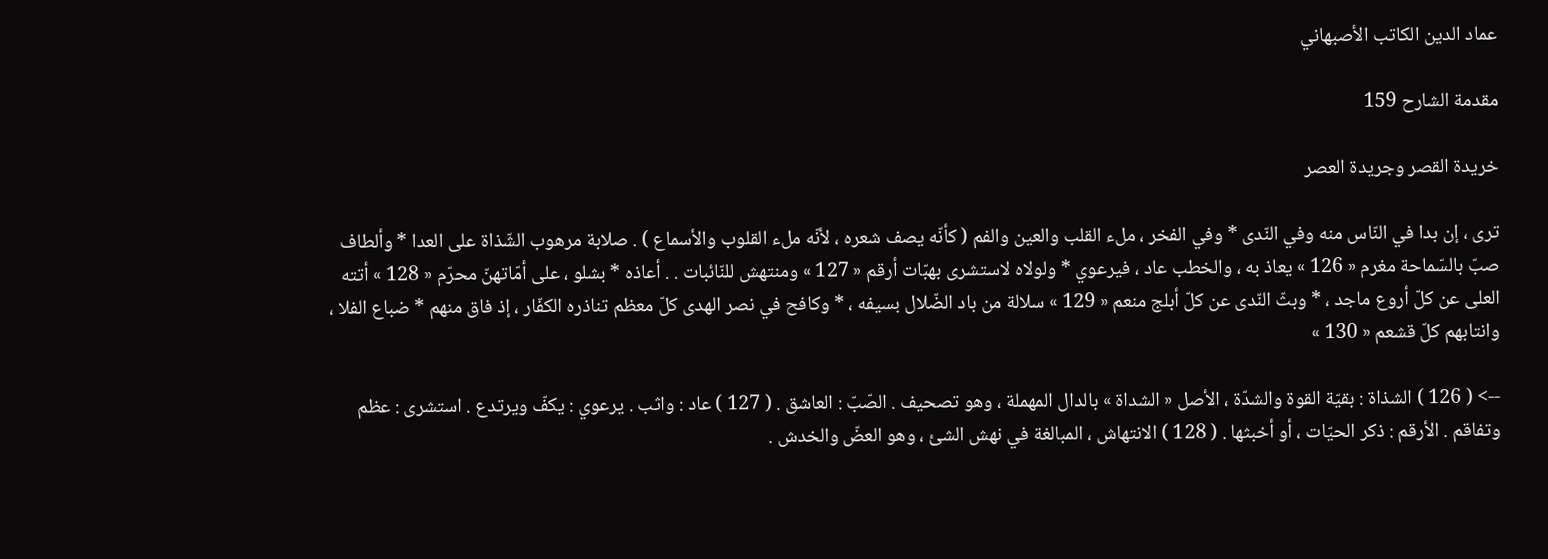عماد الدين الكاتب الأصبهاني

مقدمة الشارح 159

خريدة القصر وجريدة العصر

ترى ، إن بدا في النّاس منه وفي النّدى * وفي الفخر ، ملء القلب والعين والفم ( كأنّه يصف شعره ، لأنّه ملء القلوب والأسماع ) . صلابة مرهوب الشّذاة على العدا * وألطاف صبّ بالسّماحة مغرم « 126 » يعاذ به ، والخطب عاد ، فيرعوي * ولولاه لاستشرى بهبّات أرقم « 127 » ومنتهش للنّائبات . . أعاذه * بشلو ، على أمّاتهنّ محرّم « 128 » أتته العلى عن كلّ أروع ماجد ، * وبثّ النّدى عن كلّ أبلج منعم « 129 » سلالة من باد الضّلال بسيفه ، * وكافح في نصر الهدى كلّ معظم تناذره الكفّار ، إذ فاق منهم * ضباع الفلا ، وانتابهم كلّ قشعم « 130 »

--> ( 126 ) الشذاة : بقيّة القوة والشدّة ، الأصل « الشداة » بالدال المهملة ، وهو تصحيف . الصّبّ : العاشق . ( 127 ) عاد : واثب . يرعوي : يكفّ ويرتدع . استشرى : عظم وتفاقم . الأرقم : ذكر الحيّات ، أو أخبثها . ( 128 ) الانتهاش ، المبالغة في نهش الشئ ، وهو العضّ والخدش .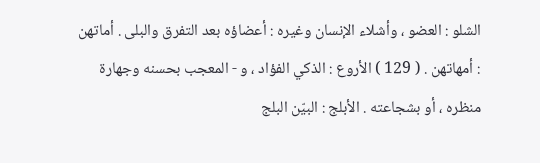الشلو : العضو ، وأشلاء الإنسان وغيره : أعضاؤه بعد التفرق والبلى . أماتهن : أمهاتهن . ( 129 ) الأروع : الذكي الفؤاد ، و - المعجب بحسنه وجهارة منظره ، أو بشجاعته . الأبلج : البيّن البلج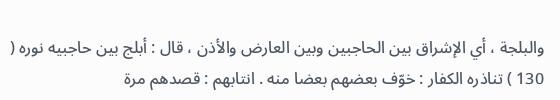والبلجة ، أي الإشراق بين الحاجبين وبين العارض والأذن ، قال : أبلج بين حاجبيه نوره ( 130 ) تناذره الكفار : خوّف بعضهم بعضا منه . انتابهم : قصدهم مرة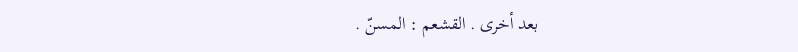بعد أخرى . القشعم : المسنّ .